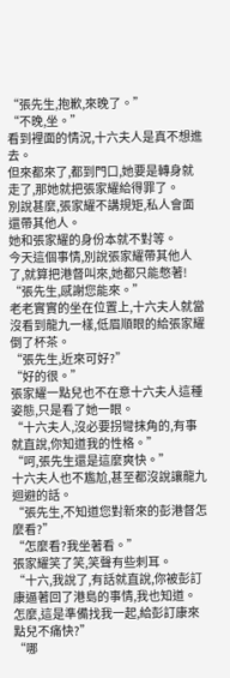“張先生,抱歉,來晚了。”
“不晚,坐。”
看到裡面的情況,十六夫人是真不想進去。
但來都來了,都到門口,她要是轉身就走了,那她就把張家耀給得罪了。
別說甚麼,張家耀不講規矩,私人會面還帶其他人。
她和張家耀的身份本就不對等。
今天這個事情,別說張家耀帶其他人了,就算把港督叫來,她都只能憋著!
“張先生,感謝您能來。”
老老實實的坐在位置上,十六夫人就當沒看到龍九一樣,低眉順眼的給張家耀倒了杯茶。
“張先生,近來可好?”
“好的很。”
張家耀一點兒也不在意十六夫人這種姿態,只是看了她一眼。
“十六夫人,沒必要拐彎抹角的,有事就直說,你知道我的性格。”
“呵,張先生還是這麼爽快。”
十六夫人也不尷尬,甚至都沒說讓龍九迴避的話。
“張先生,不知道您對新來的彭港督怎麼看?”
“怎麼看?我坐著看。”
張家耀笑了笑,笑聲有些刺耳。
“十六,我說了,有話就直說,你被彭訂康逼著回了港島的事情,我也知道。
怎麼,這是準備找我一起,給彭訂康來點兒不痛快?”
“哪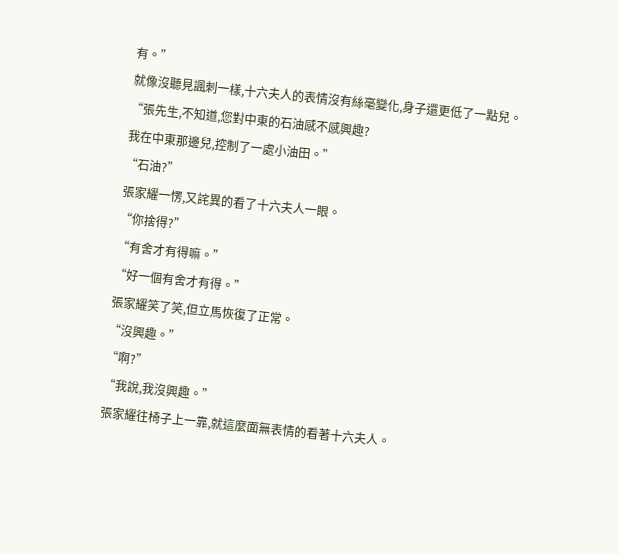有。”
就像沒聽見諷刺一樣,十六夫人的表情沒有絲毫變化,身子還更低了一點兒。
“張先生,不知道,您對中東的石油感不感興趣?
我在中東那邊兒,控制了一處小油田。”
“石油?”
張家耀一愣,又詫異的看了十六夫人一眼。
“你捨得?”
“有舍才有得嘛。”
“好一個有舍才有得。”
張家耀笑了笑,但立馬恢復了正常。
“沒興趣。”
“啊?”
“我說,我沒興趣。”
張家耀往椅子上一靠,就這麼面無表情的看著十六夫人。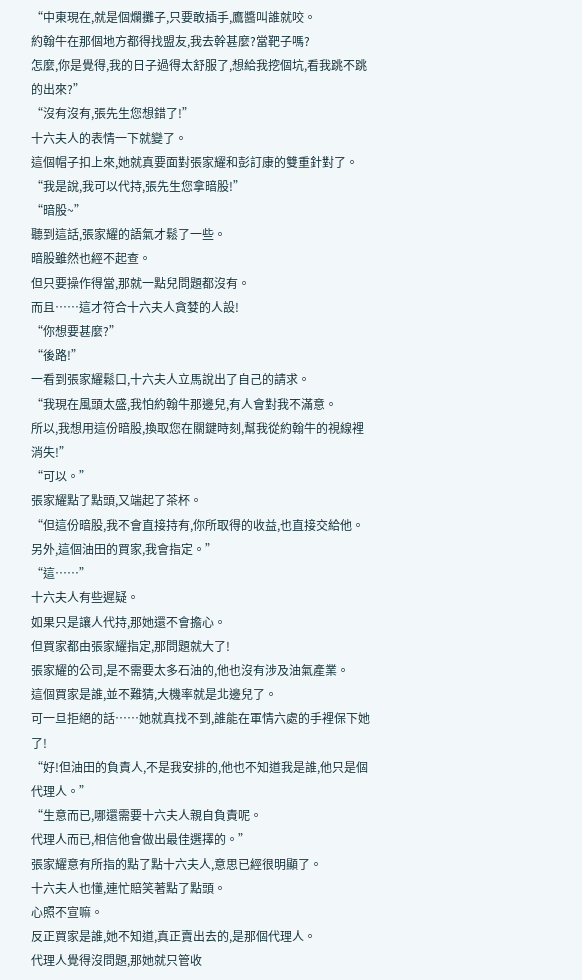“中東現在,就是個爛攤子,只要敢插手,鷹醬叫誰就咬。
約翰牛在那個地方都得找盟友,我去幹甚麼?當靶子嗎?
怎麼,你是覺得,我的日子過得太舒服了,想給我挖個坑,看我跳不跳的出來?”
“沒有沒有,張先生您想錯了!”
十六夫人的表情一下就變了。
這個帽子扣上來,她就真要面對張家耀和彭訂康的雙重針對了。
“我是說,我可以代持,張先生您拿暗股!”
“暗股~”
聽到這話,張家耀的語氣才鬆了一些。
暗股雖然也經不起查。
但只要操作得當,那就一點兒問題都沒有。
而且……這才符合十六夫人貪婪的人設!
“你想要甚麼?”
“後路!”
一看到張家耀鬆口,十六夫人立馬說出了自己的請求。
“我現在風頭太盛,我怕約翰牛那邊兒,有人會對我不滿意。
所以,我想用這份暗股,換取您在關鍵時刻,幫我從約翰牛的視線裡消失!”
“可以。”
張家耀點了點頭,又端起了茶杯。
“但這份暗股,我不會直接持有,你所取得的收益,也直接交給他。
另外,這個油田的買家,我會指定。”
“這……”
十六夫人有些遲疑。
如果只是讓人代持,那她還不會擔心。
但買家都由張家耀指定,那問題就大了!
張家耀的公司,是不需要太多石油的,他也沒有涉及油氣產業。
這個買家是誰,並不難猜,大機率就是北邊兒了。
可一旦拒絕的話……她就真找不到,誰能在軍情六處的手裡保下她了!
“好!但油田的負責人,不是我安排的,他也不知道我是誰,他只是個代理人。”
“生意而已,哪還需要十六夫人親自負責呢。
代理人而已,相信他會做出最佳選擇的。”
張家耀意有所指的點了點十六夫人,意思已經很明顯了。
十六夫人也懂,連忙賠笑著點了點頭。
心照不宣嘛。
反正買家是誰,她不知道,真正賣出去的,是那個代理人。
代理人覺得沒問題,那她就只管收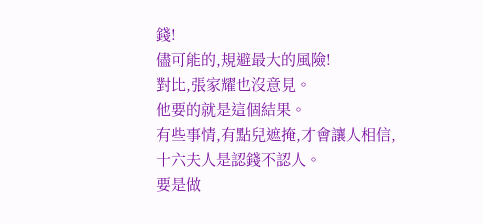錢!
儘可能的,規避最大的風險!
對比,張家耀也沒意見。
他要的就是這個結果。
有些事情,有點兒遮掩,才會讓人相信,十六夫人是認錢不認人。
要是做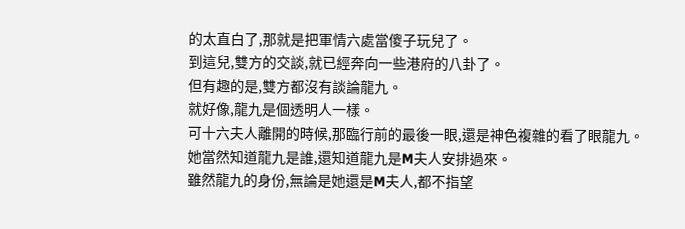的太直白了,那就是把軍情六處當傻子玩兒了。
到這兒,雙方的交談,就已經奔向一些港府的八卦了。
但有趣的是,雙方都沒有談論龍九。
就好像,龍九是個透明人一樣。
可十六夫人離開的時候,那臨行前的最後一眼,還是神色複雜的看了眼龍九。
她當然知道龍九是誰,還知道龍九是M夫人安排過來。
雖然龍九的身份,無論是她還是M夫人,都不指望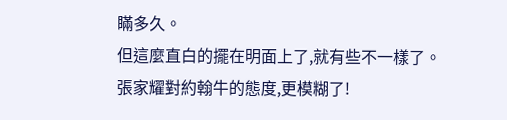瞞多久。
但這麼直白的擺在明面上了,就有些不一樣了。
張家耀對約翰牛的態度,更模糊了!